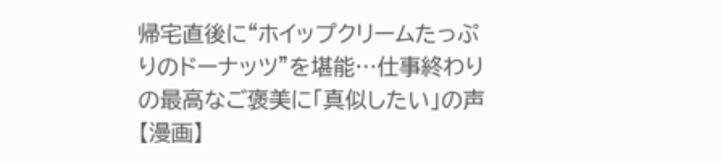帰宅直後に“ホイップクリームたっぷりのドーナッツ”を堪能…仕事終わりの最高なご褒美に「真似したい」の声【漫画】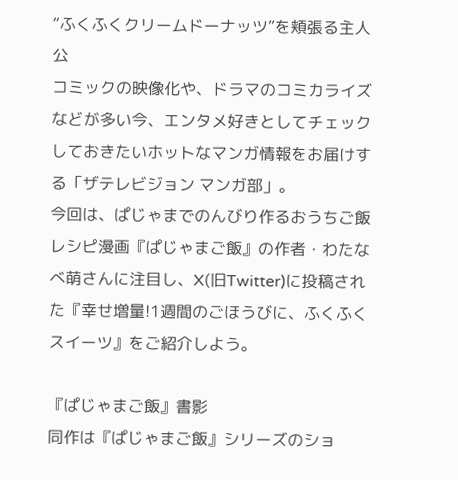“ふくふくクリームドーナッツ”を頬張る主人公
コミックの映像化や、ドラマのコミカライズなどが多い今、エンタメ好きとしてチェックしておきたいホットなマンガ情報をお届けする「ザテレビジョン マンガ部」。
今回は、ぱじゃまでのんびり作るおうちご飯レシピ漫画『ぱじゃまご飯』の作者・わたなべ萌さんに注目し、X(旧Twitter)に投稿された『幸せ増量!1週間のごほうびに、ふくふくスイーツ』をご紹介しよう。

『ぱじゃまご飯』書影
同作は『ぱじゃまご飯』シリーズのショ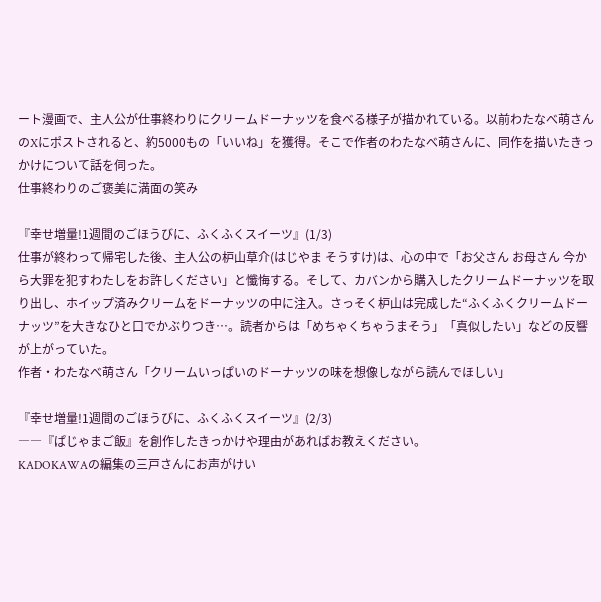ート漫画で、主人公が仕事終わりにクリームドーナッツを食べる様子が描かれている。以前わたなべ萌さんのXにポストされると、約5000もの「いいね」を獲得。そこで作者のわたなべ萌さんに、同作を描いたきっかけについて話を伺った。
仕事終わりのご褒美に満面の笑み

『幸せ増量!1週間のごほうびに、ふくふくスイーツ』(1/3)
仕事が終わって帰宅した後、主人公の枦山草介(はじやま そうすけ)は、心の中で「お父さん お母さん 今から大罪を犯すわたしをお許しください」と懺悔する。そして、カバンから購入したクリームドーナッツを取り出し、ホイップ済みクリームをドーナッツの中に注入。さっそく枦山は完成した“ふくふくクリームドーナッツ”を大きなひと口でかぶりつき…。読者からは「めちゃくちゃうまそう」「真似したい」などの反響が上がっていた。
作者・わたなべ萌さん「クリームいっぱいのドーナッツの味を想像しながら読んでほしい」

『幸せ増量!1週間のごほうびに、ふくふくスイーツ』(2/3)
――『ぱじゃまご飯』を創作したきっかけや理由があればお教えください。
KADOKAWAの編集の三戸さんにお声がけい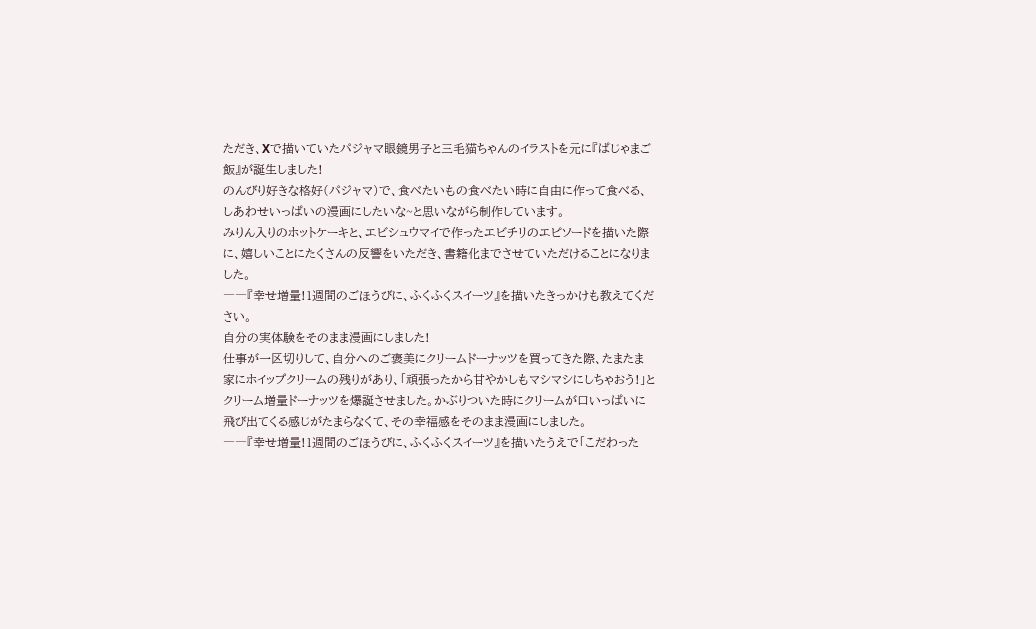ただき、Xで描いていたパジャマ眼鏡男子と三毛猫ちゃんのイラストを元に『ぱじゃまご飯』が誕生しました!
のんびり好きな格好(パジャマ)で、食べたいもの食べたい時に自由に作って食べる、しあわせいっぱいの漫画にしたいな~と思いながら制作しています。
みりん入りのホットケーキと、エビシュウマイで作ったエビチリのエピソードを描いた際に、嬉しいことにたくさんの反響をいただき、書籍化までさせていただけることになりました。
――『幸せ増量!1週間のごほうびに、ふくふくスイーツ』を描いたきっかけも教えてください。
自分の実体験をそのまま漫画にしました!
仕事が一区切りして、自分へのご褒美にクリームドーナッツを買ってきた際、たまたま家にホイップクリームの残りがあり、「頑張ったから甘やかしもマシマシにしちゃおう!」とクリーム増量ドーナッツを爆誕させました。かぶりついた時にクリームが口いっぱいに飛び出てくる感じがたまらなくて、その幸福感をそのまま漫画にしました。
――『幸せ増量!1週間のごほうびに、ふくふくスイーツ』を描いたうえで「こだわった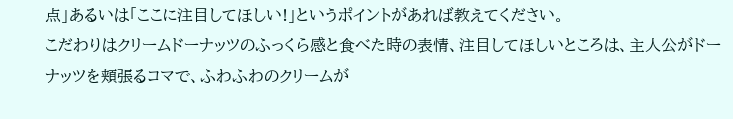点」あるいは「ここに注目してほしい!」というポイントがあれば教えてください。
こだわりはクリームドーナッツのふっくら感と食べた時の表情、注目してほしいところは、主人公がドーナッツを頬張るコマで、ふわふわのクリームが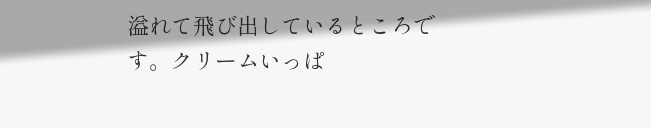溢れて飛び出しているところです。クリームいっぱ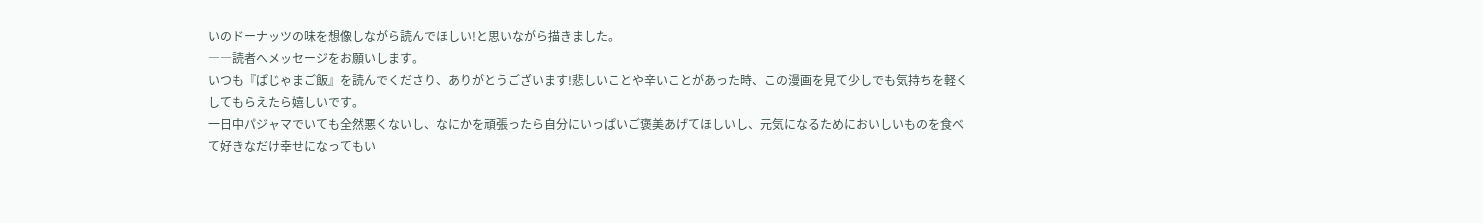いのドーナッツの味を想像しながら読んでほしい!と思いながら描きました。
――読者へメッセージをお願いします。
いつも『ぱじゃまご飯』を読んでくださり、ありがとうございます!悲しいことや辛いことがあった時、この漫画を見て少しでも気持ちを軽くしてもらえたら嬉しいです。
一日中パジャマでいても全然悪くないし、なにかを頑張ったら自分にいっぱいご褒美あげてほしいし、元気になるためにおいしいものを食べて好きなだけ幸せになってもい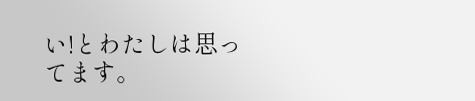い!とわたしは思ってます。